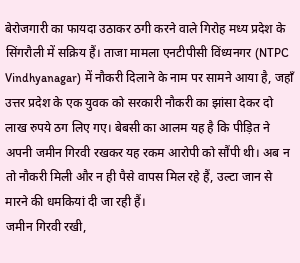बेरोजगारी का फायदा उठाकर ठगी करने वाले गिरोह मध्य प्रदेश के सिंगरौली में सक्रिय हैं। ताजा मामला एनटीपीसी विंध्यनगर (NTPC Vindhyanagar) में नौकरी दिलाने के नाम पर सामने आया है, जहाँ उत्तर प्रदेश के एक युवक को सरकारी नौकरी का झांसा देकर दो लाख रुपये ठग लिए गए। बेबसी का आलम यह है कि पीड़ित ने अपनी जमीन गिरवी रखकर यह रकम आरोपी को सौंपी थी। अब न तो नौकरी मिली और न ही पैसे वापस मिल रहे हैं, उल्टा जान से मारने की धमकियां दी जा रही हैं।
जमीन गिरवी रखी,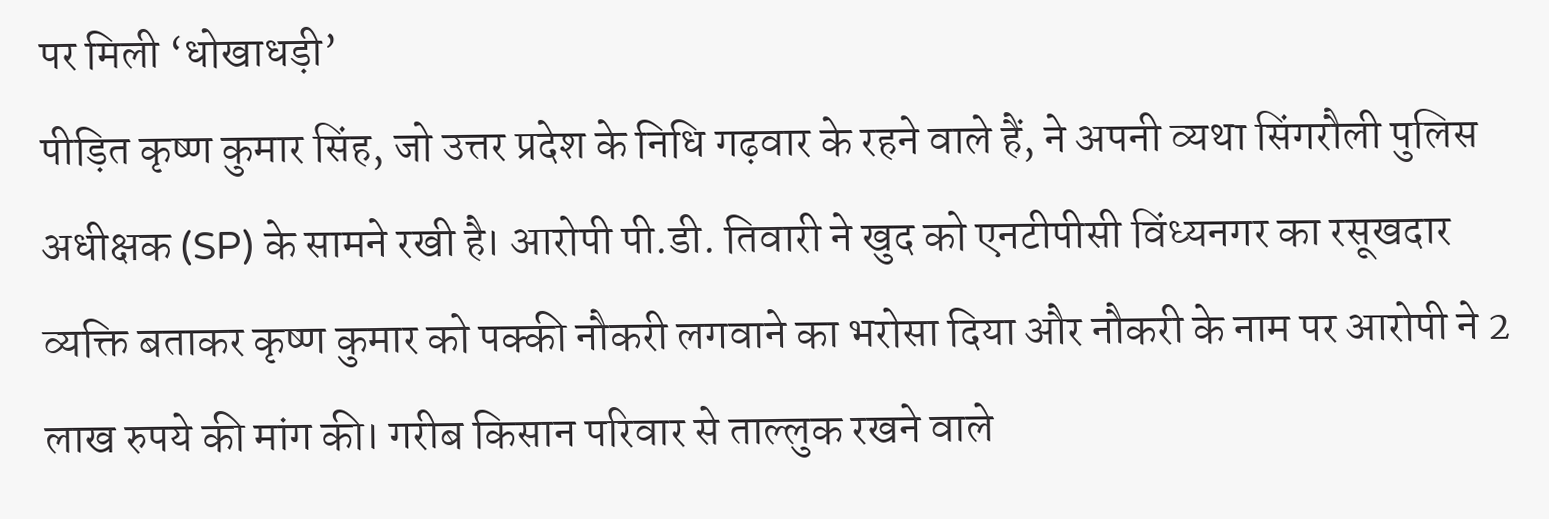पर मिली ‘धोखाधड़ी’
पीड़ित कृष्ण कुमार सिंह, जो उत्तर प्रदेश के निधि गढ़वार के रहने वाले हैं, ने अपनी व्यथा सिंगरौली पुलिस अधीक्षक (SP) के सामने रखी है। आरोपी पी.डी. तिवारी ने खुद को एनटीपीसी विंध्यनगर का रसूखदार व्यक्ति बताकर कृष्ण कुमार को पक्की नौकरी लगवाने का भरोसा दिया और नौकरी के नाम पर आरोपी ने 2 लाख रुपये की मांग की। गरीब किसान परिवार से ताल्लुक रखने वाले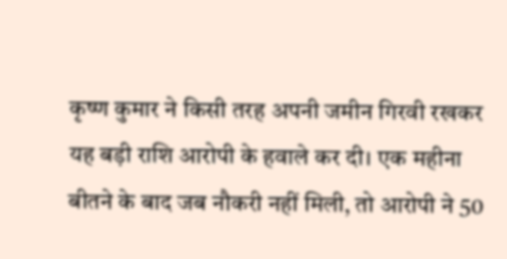कृष्ण कुमार ने किसी तरह अपनी जमीन गिरवी रखकर यह बड़ी राशि आरोपी के हवाले कर दी। एक महीना बीतने के बाद जब नौकरी नहीं मिली, तो आरोपी ने 50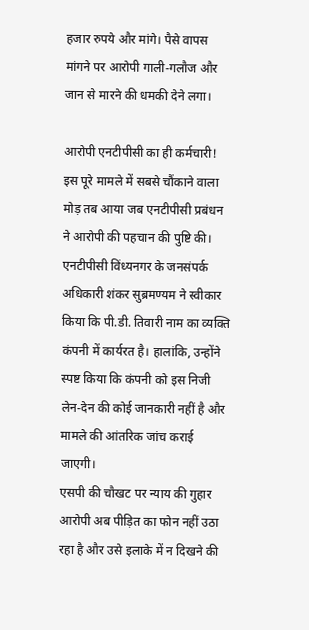हजार रुपये और मांगे। पैसे वापस मांगने पर आरोपी गाली-गलौज और जान से मारने की धमकी देने लगा।

आरोपी एनटीपीसी का ही कर्मचारी!
इस पूरे मामले में सबसे चौंकाने वाला मोड़ तब आया जब एनटीपीसी प्रबंधन ने आरोपी की पहचान की पुष्टि की। एनटीपीसी विंध्यनगर के जनसंपर्क अधिकारी शंकर सुब्रमण्यम ने स्वीकार किया कि पी.डी. तिवारी नाम का व्यक्ति कंपनी में कार्यरत है। हालांकि, उन्होंने स्पष्ट किया कि कंपनी को इस निजी लेन-देन की कोई जानकारी नहीं है और मामले की आंतरिक जांच कराई जाएगी।
एसपी की चौखट पर न्याय की गुहार
आरोपी अब पीड़ित का फोन नहीं उठा रहा है और उसे इलाके में न दिखने की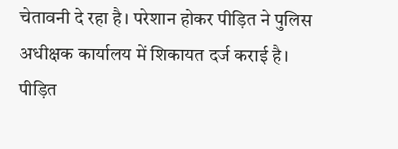चेतावनी दे रहा है। परेशान होकर पीड़ित ने पुलिस अधीक्षक कार्यालय में शिकायत दर्ज कराई है। पीड़ित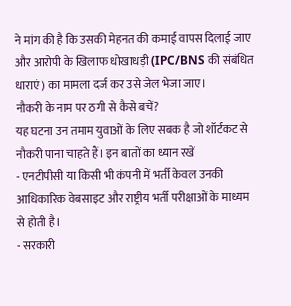ने मांग की है कि उसकी मेहनत की कमाई वापस दिलाई जाए और आरोपी के खिलाफ धोखाधड़ी (IPC/BNS की संबंधित धाराएं) का मामला दर्ज कर उसे जेल भेजा जाए।
नौकरी के नाम पर ठगी से कैसे बचें?
यह घटना उन तमाम युवाओं के लिए सबक है जो शॉर्टकट से नौकरी पाना चाहते हैं। इन बातों का ध्यान रखें
- एनटीपीसी या किसी भी कंपनी में भर्ती केवल उनकी आधिकारिक वेबसाइट और राष्ट्रीय भर्ती परीक्षाओं के माध्यम से होती है।
- सरकारी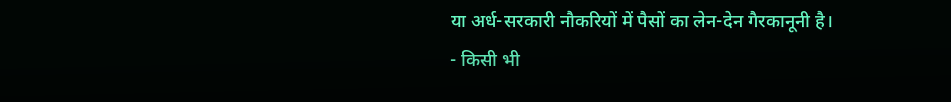या अर्ध-सरकारी नौकरियों में पैसों का लेन-देन गैरकानूनी है।
- किसी भी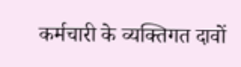कर्मचारी के व्यक्तिगत दावों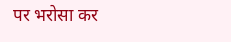पर भरोसा कर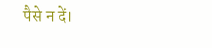पैसे न दें।